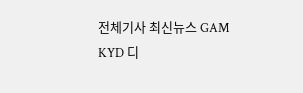전체기사 최신뉴스 GAM
KYD 디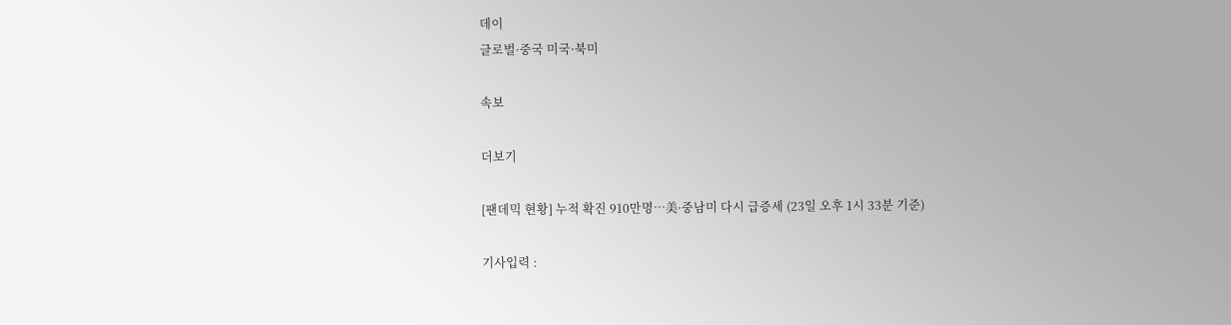데이
글로벌·중국 미국·북미

속보

더보기

[팬데믹 현황] 누적 확진 910만명…美·중남미 다시 급증세 (23일 오후 1시 33분 기준)

기사입력 :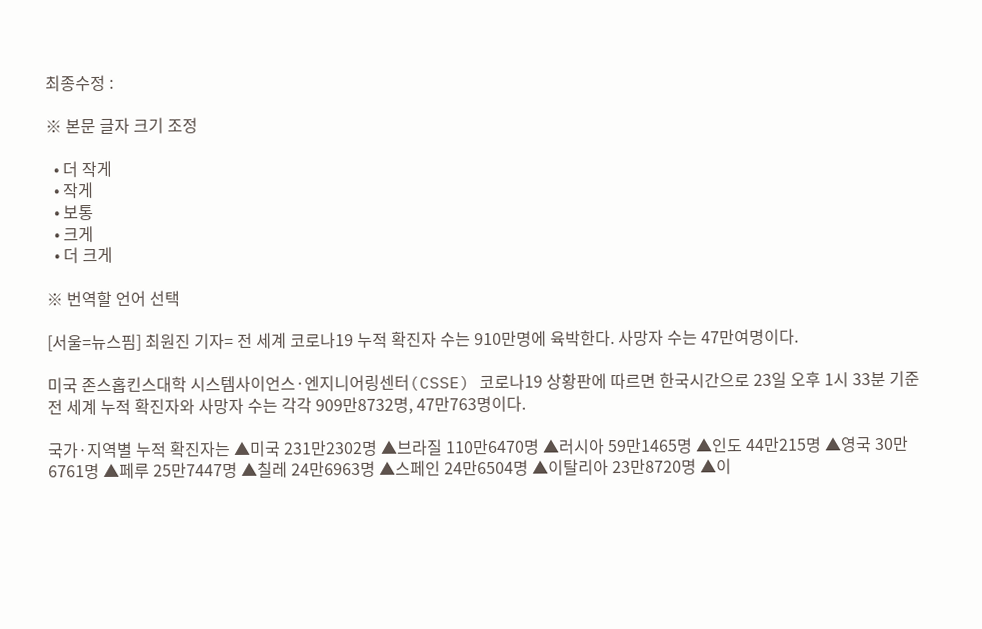최종수정 :

※ 본문 글자 크기 조정

  • 더 작게
  • 작게
  • 보통
  • 크게
  • 더 크게

※ 번역할 언어 선택

[서울=뉴스핌] 최원진 기자= 전 세계 코로나19 누적 확진자 수는 910만명에 육박한다. 사망자 수는 47만여명이다.

미국 존스홉킨스대학 시스템사이언스·엔지니어링센터(CSSE) 코로나19 상황판에 따르면 한국시간으로 23일 오후 1시 33분 기준 전 세계 누적 확진자와 사망자 수는 각각 909만8732명, 47만763명이다.

국가·지역별 누적 확진자는 ▲미국 231만2302명 ▲브라질 110만6470명 ▲러시아 59만1465명 ▲인도 44만215명 ▲영국 30만6761명 ▲페루 25만7447명 ▲칠레 24만6963명 ▲스페인 24만6504명 ▲이탈리아 23만8720명 ▲이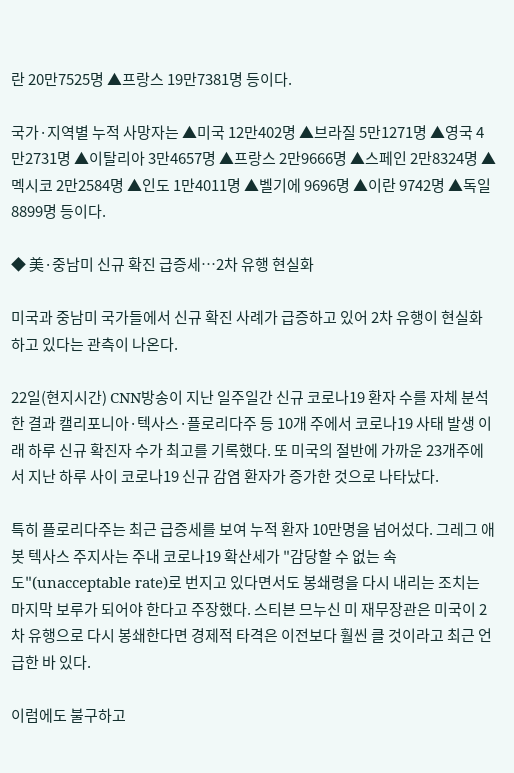란 20만7525명 ▲프랑스 19만7381명 등이다.

국가·지역별 누적 사망자는 ▲미국 12만402명 ▲브라질 5만1271명 ▲영국 4만2731명 ▲이탈리아 3만4657명 ▲프랑스 2만9666명 ▲스페인 2만8324명 ▲멕시코 2만2584명 ▲인도 1만4011명 ▲벨기에 9696명 ▲이란 9742명 ▲독일 8899명 등이다.

◆ 美·중남미 신규 확진 급증세…2차 유행 현실화

미국과 중남미 국가들에서 신규 확진 사례가 급증하고 있어 2차 유행이 현실화하고 있다는 관측이 나온다.

22일(현지시간) CNN방송이 지난 일주일간 신규 코로나19 환자 수를 자체 분석한 결과 캘리포니아·텍사스·플로리다주 등 10개 주에서 코로나19 사태 발생 이래 하루 신규 확진자 수가 최고를 기록했다. 또 미국의 절반에 가까운 23개주에서 지난 하루 사이 코로나19 신규 감염 환자가 증가한 것으로 나타났다.

특히 플로리다주는 최근 급증세를 보여 누적 환자 10만명을 넘어섰다. 그레그 애봇 텍사스 주지사는 주내 코로나19 확산세가 "감당할 수 없는 속도"(unacceptable rate)로 번지고 있다면서도 봉쇄령을 다시 내리는 조치는 마지막 보루가 되어야 한다고 주장했다. 스티븐 므누신 미 재무장관은 미국이 2차 유행으로 다시 봉쇄한다면 경제적 타격은 이전보다 훨씬 클 것이라고 최근 언급한 바 있다.

이럼에도 불구하고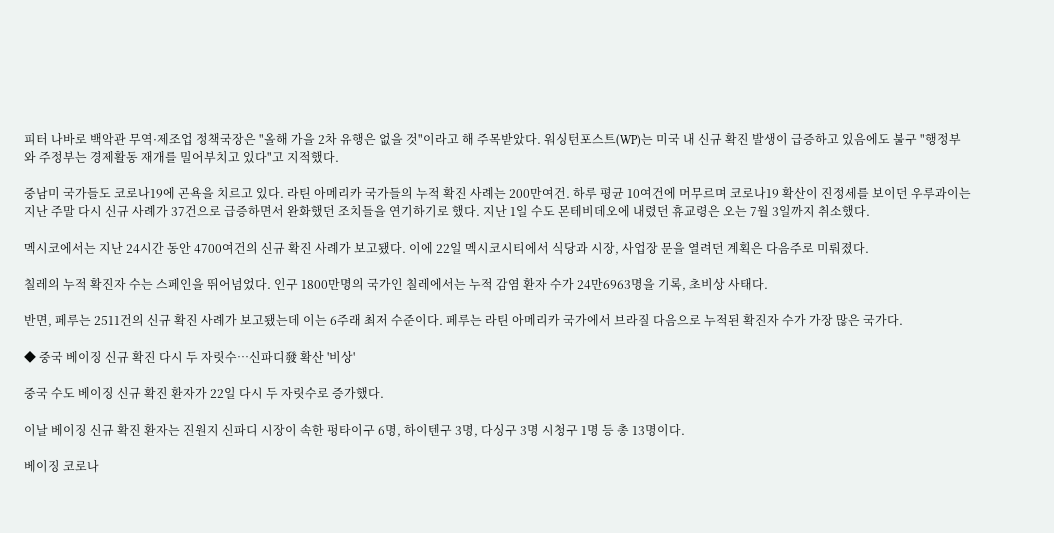피터 나바로 백악관 무역·제조업 정책국장은 "올해 가을 2차 유행은 없을 것"이라고 해 주목받았다. 워싱턴포스트(WP)는 미국 내 신규 확진 발생이 급증하고 있음에도 불구 "행정부와 주정부는 경제활동 재개를 밀어부치고 있다"고 지적했다.

중남미 국가들도 코로나19에 곤욕을 치르고 있다. 라틴 아메리카 국가들의 누적 확진 사례는 200만여건. 하루 평균 10여건에 머무르며 코로나19 확산이 진정세를 보이던 우루과이는 지난 주말 다시 신규 사례가 37건으로 급증하면서 완화했던 조치들을 연기하기로 했다. 지난 1일 수도 몬테비데오에 내렸던 휴교령은 오는 7월 3일까지 취소했다.

멕시코에서는 지난 24시간 동안 4700여건의 신규 확진 사례가 보고됐다. 이에 22일 멕시코시티에서 식당과 시장, 사업장 문을 열려던 계획은 다음주로 미뤄졌다.

칠레의 누적 확진자 수는 스페인을 뛰어넘었다. 인구 1800만명의 국가인 칠레에서는 누적 감염 환자 수가 24만6963명을 기록, 초비상 사태다.

반면, 페루는 2511건의 신규 확진 사례가 보고됐는데 이는 6주래 최저 수준이다. 페루는 라틴 아메리카 국가에서 브라질 다음으로 누적된 확진자 수가 가장 많은 국가다.

◆ 중국 베이징 신규 확진 다시 두 자릿수…신파디發 확산 '비상'

중국 수도 베이징 신규 확진 환자가 22일 다시 두 자릿수로 증가했다.

이날 베이징 신규 확진 환자는 진원지 신파디 시장이 속한 펑타이구 6명, 하이텐구 3명, 다싱구 3명 시청구 1명 등 총 13명이다.

베이징 코로나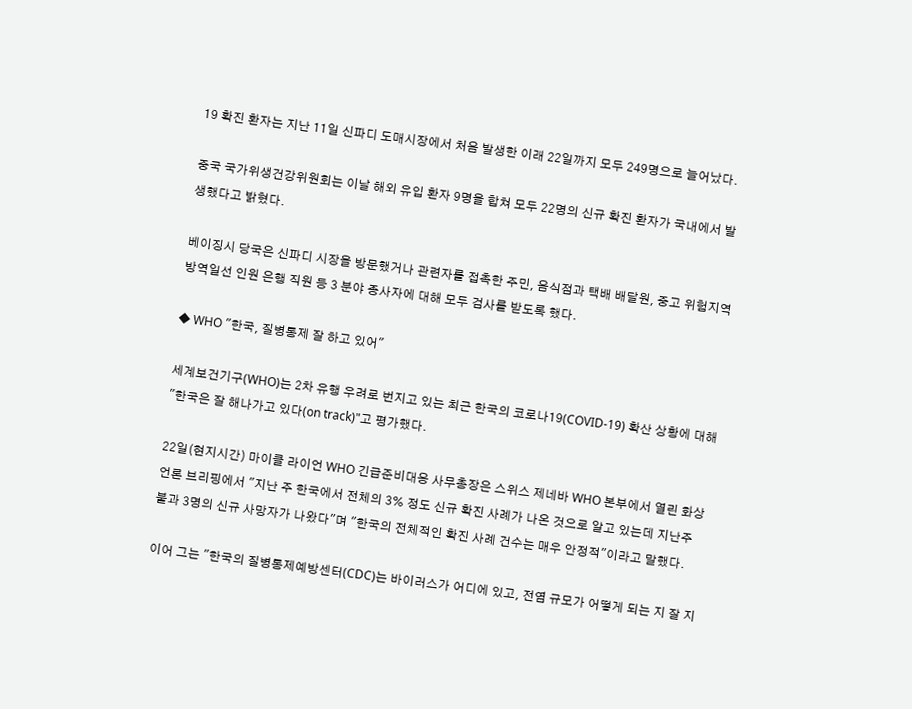19 확진 환자는 지난 11일 신파디 도매시장에서 처음 발생한 이래 22일까지 모두 249명으로 늘어났다.

중국 국가위생건강위원회는 이날 해외 유입 환자 9명을 합쳐 모두 22명의 신규 확진 환자가 국내에서 발생했다고 밝혔다.

베이징시 당국은 신파디 시장을 방문했거나 관련자를 접촉한 주민, 음식점과 택배 배달원, 중고 위험지역 방역일선 인원 은행 직원 등 3 분야 종사자에 대해 모두 검사를 받도록 했다.

◆ WHO "한국, 질병통제 잘 하고 있어"

세계보건기구(WHO)는 2차 유행 우려로 번지고 있는 최근 한국의 코로나19(COVID-19) 확산 상황에 대해 "한국은 잘 해나가고 있다(on track)"고 평가했다.

22일(현지시간) 마이클 라이언 WHO 긴급준비대응 사무총장은 스위스 제네바 WHO 본부에서 열린 화상 언론 브리핑에서 "지난 주 한국에서 전체의 3% 정도 신규 확진 사례가 나온 것으로 알고 있는데 지난주 불과 3명의 신규 사망자가 나왔다"며 "한국의 전체적인 확진 사례 건수는 매우 안정적"이라고 말했다.

이어 그는 "한국의 질병통제예방센터(CDC)는 바이러스가 어디에 있고, 전염 규모가 어떻게 되는 지 잘 지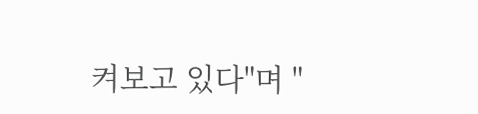켜보고 있다"며 "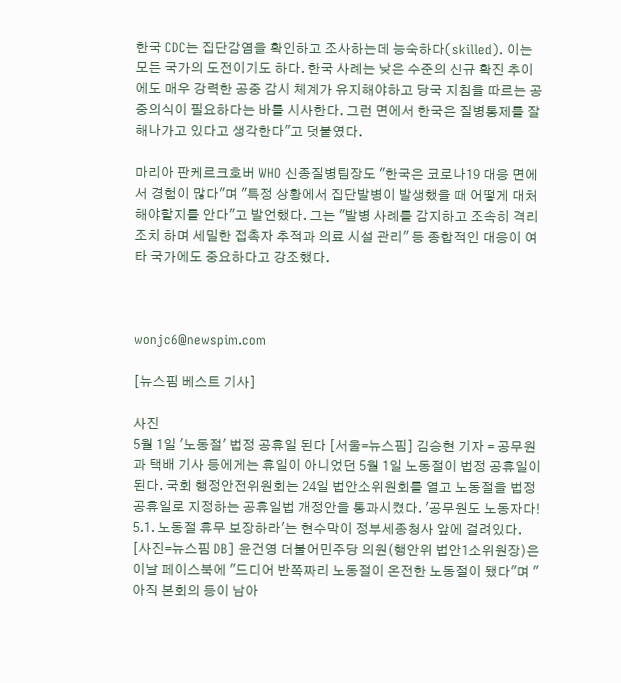한국 CDC는 집단감염을 확인하고 조사하는데 능숙하다(skilled). 이는 모든 국가의 도전이기도 하다. 한국 사례는 낮은 수준의 신규 확진 추이에도 매우 강력한 공중 감시 체계가 유지해야하고 당국 지침을 따르는 공중의식이 필요하다는 바를 시사한다. 그런 면에서 한국은 질병통제를 잘 해나가고 있다고 생각한다"고 덧붙였다.

마리아 판케르크호버 WHO 신종질병팀장도 "한국은 코로나19 대응 면에서 경험이 많다"며 "특정 상황에서 집단발병이 발생했을 때 어떻게 대처해야할지를 안다"고 발언했다. 그는 "발병 사례를 감지하고 조속히 격리 조치 하며 세밀한 접촉자 추적과 의료 시설 관리" 등 종합적인 대응이 여타 국가에도 중요하다고 강조했다.



wonjc6@newspim.com

[뉴스핌 베스트 기사]

사진
5월 1일 '노동절' 법정 공휴일 된다 [서울=뉴스핌] 김승현 기자 = 공무원과 택배 기사 등에게는 휴일이 아니었던 5월 1일 노동절이 법정 공휴일이 된다. 국회 행정안전위원회는 24일 법안소위원회를 열고 노동절을 법정 공휴일로 지정하는 공휴일법 개정안을 통과시켰다. '공무원도 노동자다! 5.1. 노동절 휴무 보장하라'는 현수막이 정부세종청사 앞에 걸려있다. [사진=뉴스핌 DB] 윤건영 더불어민주당 의원(행안위 법안1소위원장)은 이날 페이스북에 "드디어 반쪽짜리 노동절이 온전한 노동절이 됐다"며 "아직 본회의 등이 남아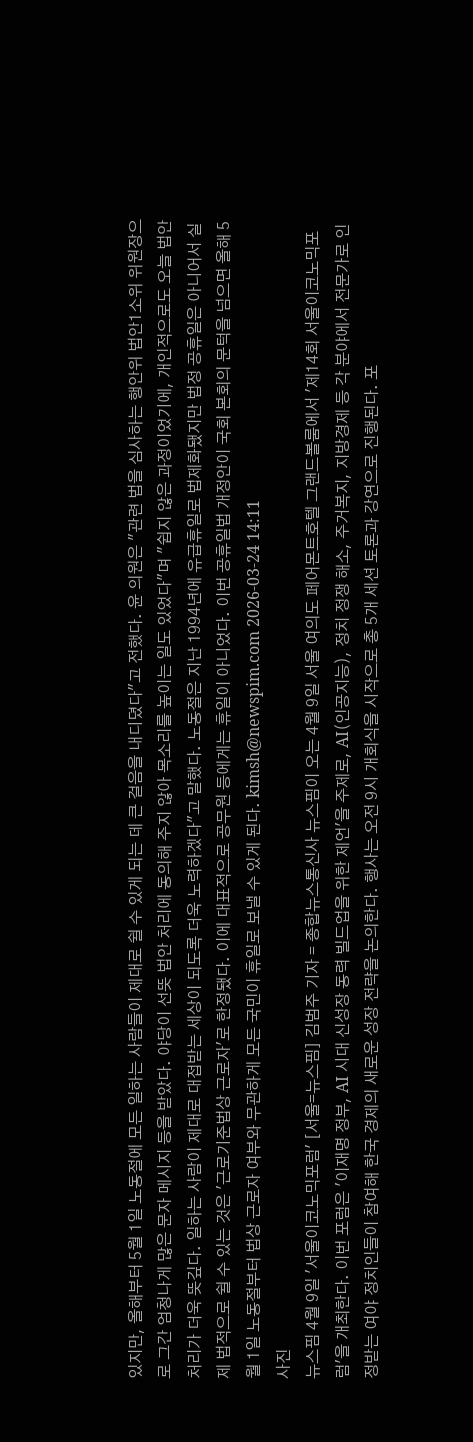있지만, 올해부터 5월 1일 노동절에 모든 일하는 사람들이 제대로 쉴 수 있게 되는 데 큰 걸음을 내디뎠다"고 전했다. 윤 의원은 "관련 법을 심사하는 행안위 법안1소위 위원장으로 그간 엄청나게 많은 문자 메시지 등을 받았다. 야당이 선뜻 법안 처리에 동의해 주지 않아 목소리를 높이는 일도 있었다"며 "쉽지 않은 과정이었기에, 개인적으로도 오늘 법안 처리가 더욱 뜻깊다. 일하는 사람이 제대로 대접받는 세상이 되도록 더욱 노력하겠다"고 말했다. 노동절은 지난 1994년에 유급휴일로 법제화됐지만 법정 공휴일은 아니어서 실제 법적으로 쉴 수 있는 것은 '근로기준법상 근로자'로 한정됐다. 이에 대표적으로 공무원 등에게는 휴일이 아니었다. 이번 공휴일법 개정안이 국회 본회의 문턱을 넘으면 올해 5월 1일 노동절부터 법상 근로자 여부와 무관하게 모든 국민이 휴일로 보낼 수 있게 된다. kimsh@newspim.com 2026-03-24 14:11
사진
뉴스핌 4월 9일 '서울이코노믹포럼' [서울=뉴스핌] 김범주 기자 = 종합뉴스통신사 뉴스핌이 오는 4월 9일 서울 여의도 페어몬트호텔 그랜드볼룸에서 '제14회 서울이코노믹포럼'을 개최한다. 이번 포럼은 '이재명 정부, AI 시대 신성장 동력 빌드업을 위한 제언'을 주제로, AI(인공지능), 정치 정쟁 해소, 주거복지, 지방경제 등 각 분야에서 전문가로 인정받는 여야 정치인들이 참여해 한국 경제의 새로운 성장 전략을 논의한다. 행사는 오전 9시 개회식을 시작으로 총 5개 세션 토론과 강연으로 진행된다. 포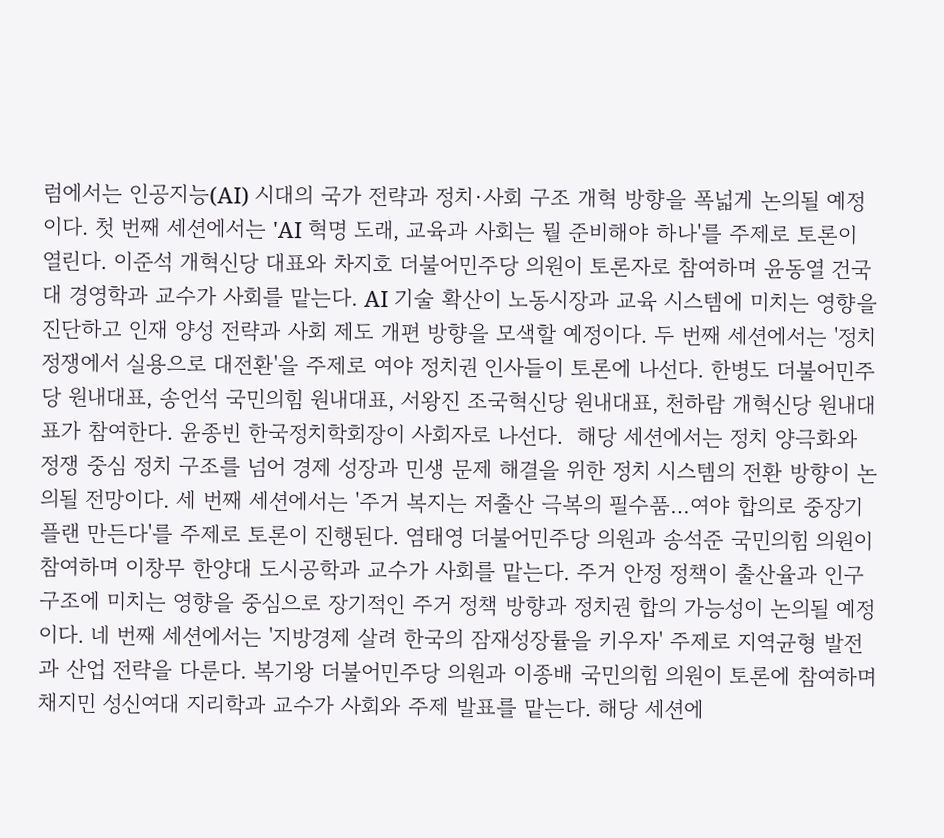럼에서는 인공지능(AI) 시대의 국가 전략과 정치·사회 구조 개혁 방향을 폭넓게 논의될 예정이다. 첫 번째 세션에서는 'AI 혁명 도래, 교육과 사회는 뭘 준비해야 하나'를 주제로 토론이 열린다. 이준석 개혁신당 대표와 차지호 더불어민주당 의원이 토론자로 참여하며 윤동열 건국대 경영학과 교수가 사회를 맡는다. AI 기술 확산이 노동시장과 교육 시스템에 미치는 영향을 진단하고 인재 양성 전략과 사회 제도 개편 방향을 모색할 예정이다. 두 번째 세션에서는 '정치 정쟁에서 실용으로 대전환'을 주제로 여야 정치권 인사들이 토론에 나선다. 한병도 더불어민주당 원내대표, 송언석 국민의힘 원내대표, 서왕진 조국혁신당 원내대표, 천하람 개혁신당 원내대표가 참여한다. 윤종빈 한국정치학회장이 사회자로 나선다.  해당 세션에서는 정치 양극화와 정쟁 중심 정치 구조를 넘어 경제 성장과 민생 문제 해결을 위한 정치 시스템의 전환 방향이 논의될 전망이다. 세 번째 세션에서는 '주거 복지는 저출산 극복의 필수품…여야 합의로 중장기 플랜 만든다'를 주제로 토론이 진행된다. 염태영 더불어민주당 의원과 송석준 국민의힘 의원이 참여하며 이창무 한양대 도시공학과 교수가 사회를 맡는다. 주거 안정 정책이 출산율과 인구 구조에 미치는 영향을 중심으로 장기적인 주거 정책 방향과 정치권 합의 가능성이 논의될 예정이다. 네 번째 세션에서는 '지방경제 살려 한국의 잠재성장률을 키우자' 주제로 지역균형 발전과 산업 전략을 다룬다. 복기왕 더불어민주당 의원과 이종배 국민의힘 의원이 토론에 참여하며 채지민 성신여대 지리학과 교수가 사회와 주제 발표를 맡는다. 해당 세션에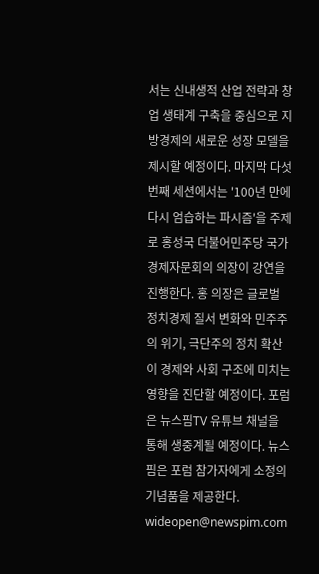서는 신내생적 산업 전략과 창업 생태계 구축을 중심으로 지방경제의 새로운 성장 모델을 제시할 예정이다. 마지막 다섯 번째 세션에서는 '100년 만에 다시 엄습하는 파시즘'을 주제로 홍성국 더불어민주당 국가경제자문회의 의장이 강연을 진행한다. 홍 의장은 글로벌 정치경제 질서 변화와 민주주의 위기, 극단주의 정치 확산이 경제와 사회 구조에 미치는 영향을 진단할 예정이다. 포럼은 뉴스핌TV 유튜브 채널을 통해 생중계될 예정이다. 뉴스핌은 포럼 참가자에게 소정의 기념품을 제공한다. wideopen@newspim.com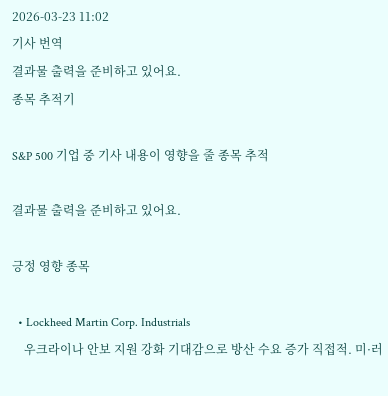2026-03-23 11:02
기사 번역
결과물 출력을 준비하고 있어요.
종목 추적기

S&P 500 기업 중 기사 내용이 영향을 줄 종목 추적

결과물 출력을 준비하고 있어요.

긍정 영향 종목

  • Lockheed Martin Corp. Industrials
    우크라이나 안보 지원 강화 기대감으로 방산 수요 증가 직접적. 미·러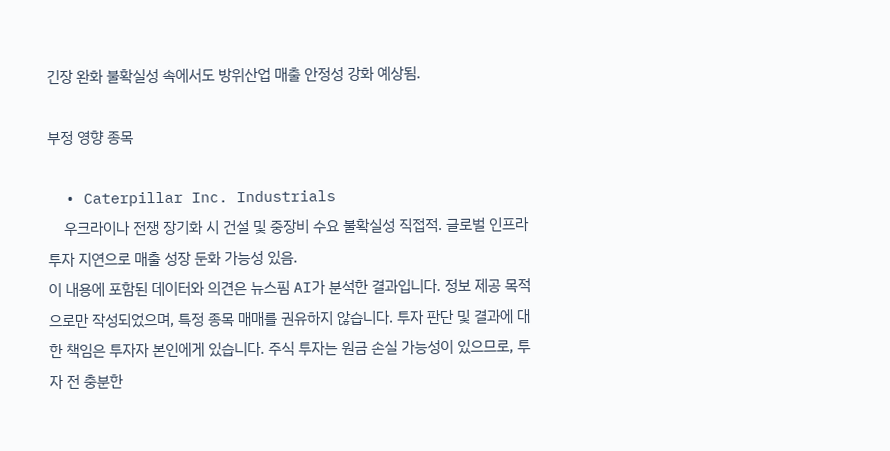긴장 완화 불확실성 속에서도 방위산업 매출 안정성 강화 예상됨.

부정 영향 종목

  • Caterpillar Inc. Industrials
    우크라이나 전쟁 장기화 시 건설 및 중장비 수요 불확실성 직접적. 글로벌 인프라 투자 지연으로 매출 성장 둔화 가능성 있음.
이 내용에 포함된 데이터와 의견은 뉴스핌 AI가 분석한 결과입니다. 정보 제공 목적으로만 작성되었으며, 특정 종목 매매를 권유하지 않습니다. 투자 판단 및 결과에 대한 책임은 투자자 본인에게 있습니다. 주식 투자는 원금 손실 가능성이 있으므로, 투자 전 충분한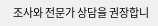조사와 전문가 상담을 권장합니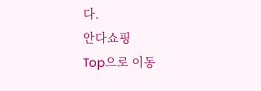다.
안다쇼핑
Top으로 이동